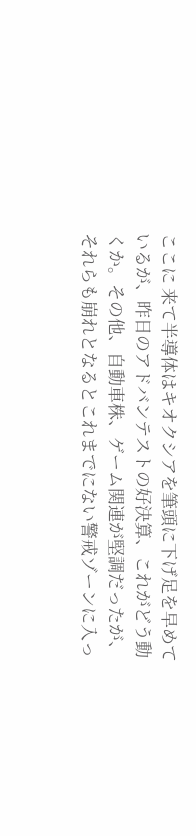ここに 来て半導体はキオクシアを筆頭に下げ足を早めているが、昨日のアドバンテストの好決算、これがどう動くか。その他、自動車株、ゲーム関連が堅調だったが、それらも崩れとなるとこれまでにない警戒ゾーンに入っ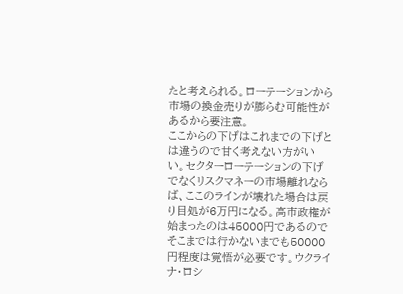たと考えられる。ローテーションから市場の換金売りが膨らむ可能性があるから要注意。
ここからの下げはこれまでの下げとは違うので甘く考えない方がいい。セクターローテーションの下げでなくリスクマネーの市場離れならば、ここのラインが壊れた場合は戻り目処が6万円になる。高市政権が始まったのは45000円であるのでそこまでは行かないまでも50000円程度は覚悟が必要です。ウクライナ・ロシ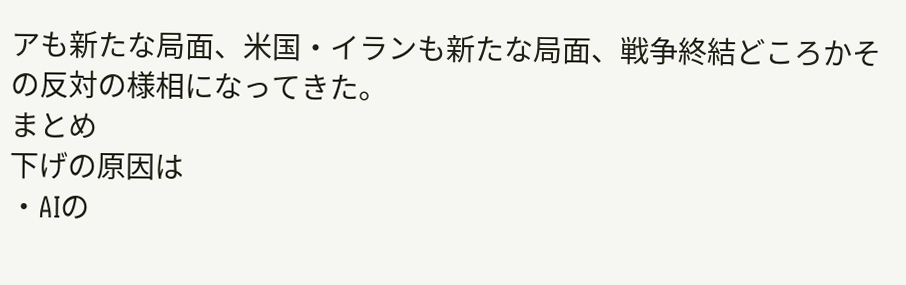アも新たな局面、米国・イランも新たな局面、戦争終結どころかその反対の様相になってきた。
まとめ
下げの原因は
・AIの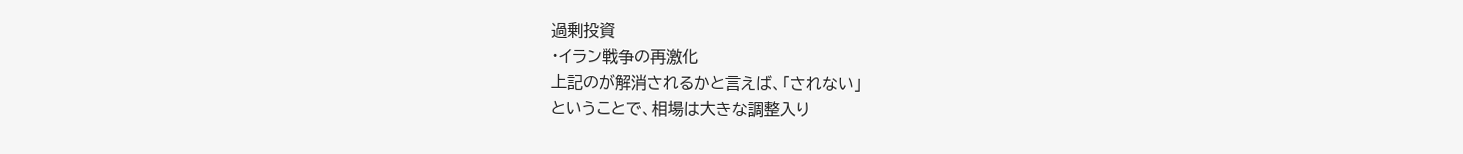過剰投資
・イラン戦争の再激化
上記のが解消されるかと言えば、「されない」
ということで、相場は大きな調整入り